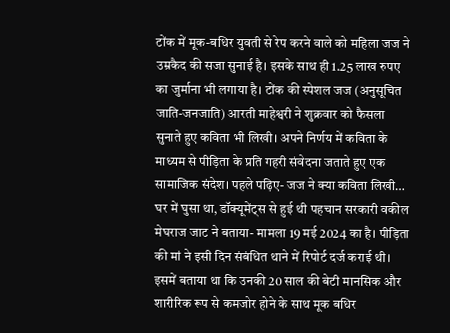टोंक में मूक-बधिर युवती से रेप करने वाले को महिला जज ने उम्रकैद की सजा सुनाई है। इसके साथ ही 1.25 लाख रुपए का जुर्माना भी लगाया है। टोंक की स्पेशल जज (अनुसूचित जाति-जनजाति) आरती माहेश्वरी ने शुक्रवार को फैसला सुनाते हुए कविता भी लिखी। अपने निर्णय में कविता के माध्यम से पीड़िता के प्रति गहरी संवेदना जताते हुए एक सामाजिक संदेश। पहले पढ़िए- जज ने क्या कविता लिखी… घर में घुसा था, डॉक्यूमेंट्स से हुई थी पहचान सरकारी वकील मेघराज जाट ने बताया- मामला 19 मई 2024 का है। पीड़िता की मां ने इसी दिन संबंधित थाने में रिपोर्ट दर्ज कराई थी। इसमें बताया था कि उनकी 20 साल की बेटी मानसिक और शारीरिक रूप से कमजोर होने के साथ मूक बधिर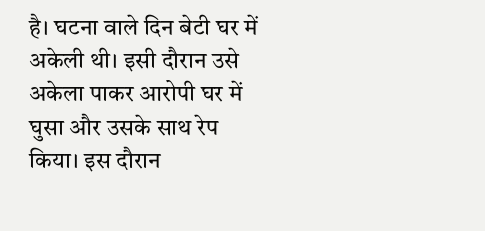है। घटना वाले दिन बेटी घर में अकेली थी। इसी दौरान उसे अकेला पाकर आरोपी घर में घुसा और उसके साथ रेप किया। इस दौरान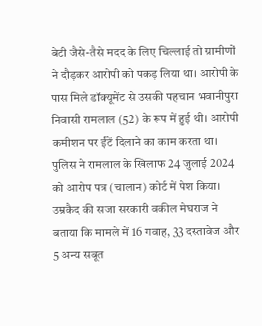बेटी जैसे-तैसे मदद के लिए चिल्लाई तो ग्रामीणों ने दौड़कर आरोपी को पकड़ लिया था। आरोपी के पास मिले डॉक्यूमेंट से उसकी पहचान भवानीपुरा निवासी रामलाल (52) के रूप में हुई थी। आरोपी कमीशन पर ईंटें दिलाने का काम करता था। पुलिस ने रामलाल के खिलाफ 24 जुलाई 2024 को आरोप पत्र (चालान) कोर्ट में पेश किया। उम्रकैद की सजा सरकारी वकील मेघराज ने बताया कि मामले में 16 गवाह, 33 दस्तावेज और 5 अन्य सबूत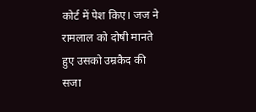कोर्ट में पेश किए। जज ने रामलाल को दोषी मानते हुए उसको उम्रकैद की सजा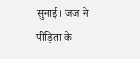सुनाई। जज ने पीड़िता के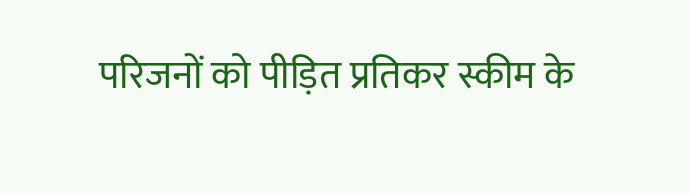परिजनों को पीड़ित प्रतिकर स्कीम के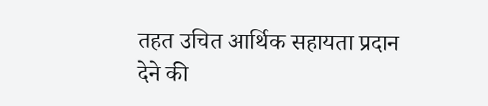तहत उचित आर्थिक सहायता प्रदान देने की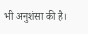भी अनुशंसा की है।